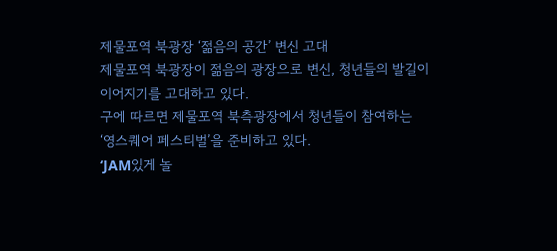제물포역 북광장 ‘젊음의 공간’ 변신 고대
제물포역 북광장이 젊음의 광장으로 변신, 청년들의 발길이 이어지기를 고대하고 있다.
구에 따르면 제물포역 북측광장에서 청년들이 참여하는 ‘영스퀘어 페스티벌’을 준비하고 있다.
‘JAM있게 놀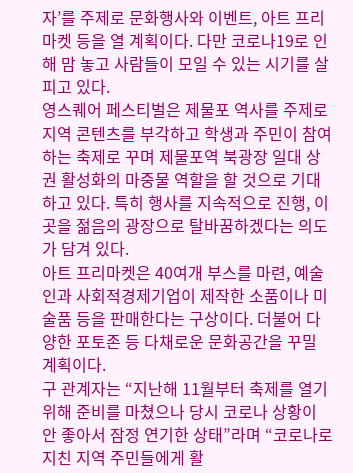자’를 주제로 문화행사와 이벤트, 아트 프리마켓 등을 열 계획이다. 다만 코로나19로 인해 맘 놓고 사람들이 모일 수 있는 시기를 살피고 있다.
영스퀘어 페스티벌은 제물포 역사를 주제로 지역 콘텐츠를 부각하고 학생과 주민이 참여하는 축제로 꾸며 제물포역 북광장 일대 상권 활성화의 마중물 역할을 할 것으로 기대하고 있다. 특히 행사를 지속적으로 진행, 이곳을 젊음의 광장으로 탈바꿈하겠다는 의도가 담겨 있다.
아트 프리마켓은 40여개 부스를 마련, 예술인과 사회적경제기업이 제작한 소품이나 미술품 등을 판매한다는 구상이다. 더불어 다양한 포토존 등 다채로운 문화공간을 꾸밀 계획이다.
구 관계자는 “지난해 11월부터 축제를 열기 위해 준비를 마쳤으나 당시 코로나 상황이 안 좋아서 잠정 연기한 상태”라며 “코로나로 지친 지역 주민들에게 활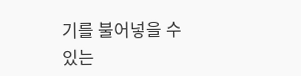기를 불어넣을 수 있는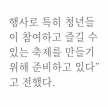행사로 특히 청년들이 참여하고 즐길 수 있는 축제를 만들기 위해 준비하고 있다”고 전했다.